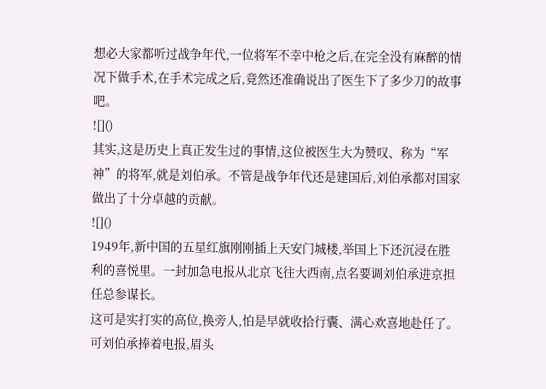想必大家都听过战争年代,一位将军不幸中枪之后,在完全没有麻醉的情况下做手术,在手术完成之后,竟然还准确说出了医生下了多少刀的故事吧。
![]()
其实,这是历史上真正发生过的事情,这位被医生大为赞叹、称为“军神”的将军,就是刘伯承。不管是战争年代还是建国后,刘伯承都对国家做出了十分卓越的贡献。
![]()
1949年,新中国的五星红旗刚刚插上天安门城楼,举国上下还沉浸在胜利的喜悦里。一封加急电报从北京飞往大西南,点名要调刘伯承进京担任总参谋长。
这可是实打实的高位,换旁人,怕是早就收拾行囊、满心欢喜地赴任了。可刘伯承捧着电报,眉头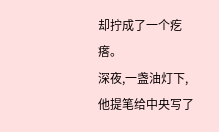却拧成了一个疙瘩。
深夜,一盏油灯下,他提笔给中央写了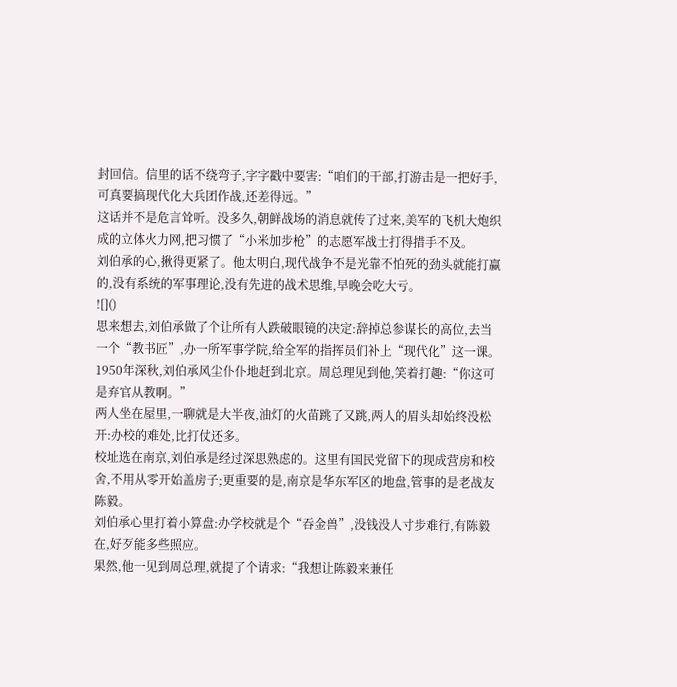封回信。信里的话不绕弯子,字字戳中要害:“咱们的干部,打游击是一把好手,可真要搞现代化大兵团作战,还差得远。”
这话并不是危言耸听。没多久,朝鲜战场的消息就传了过来,美军的飞机大炮织成的立体火力网,把习惯了“小米加步枪”的志愿军战士打得措手不及。
刘伯承的心,揪得更紧了。他太明白,现代战争不是光靠不怕死的劲头就能打赢的,没有系统的军事理论,没有先进的战术思维,早晚会吃大亏。
![]()
思来想去,刘伯承做了个让所有人跌破眼镜的决定:辞掉总参谋长的高位,去当一个“教书匠”,办一所军事学院,给全军的指挥员们补上“现代化”这一课。
1950年深秋,刘伯承风尘仆仆地赶到北京。周总理见到他,笑着打趣:“你这可是弃官从教啊。”
两人坐在屋里,一聊就是大半夜,油灯的火苗跳了又跳,两人的眉头却始终没松开:办校的难处,比打仗还多。
校址选在南京,刘伯承是经过深思熟虑的。这里有国民党留下的现成营房和校舍,不用从零开始盖房子;更重要的是,南京是华东军区的地盘,管事的是老战友陈毅。
刘伯承心里打着小算盘:办学校就是个“吞金兽”,没钱没人寸步难行,有陈毅在,好歹能多些照应。
果然,他一见到周总理,就提了个请求:“我想让陈毅来兼任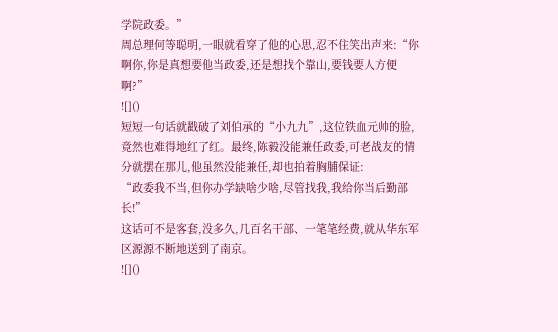学院政委。”
周总理何等聪明,一眼就看穿了他的心思,忍不住笑出声来:“你啊你,你是真想要他当政委,还是想找个靠山,要钱要人方便啊?”
![]()
短短一句话就戳破了刘伯承的“小九九”,这位铁血元帅的脸,竟然也难得地红了红。最终,陈毅没能兼任政委,可老战友的情分就摆在那儿,他虽然没能兼任,却也拍着胸脯保证:
“政委我不当,但你办学缺啥少啥,尽管找我,我给你当后勤部长!”
这话可不是客套,没多久,几百名干部、一笔笔经费,就从华东军区源源不断地送到了南京。
![]()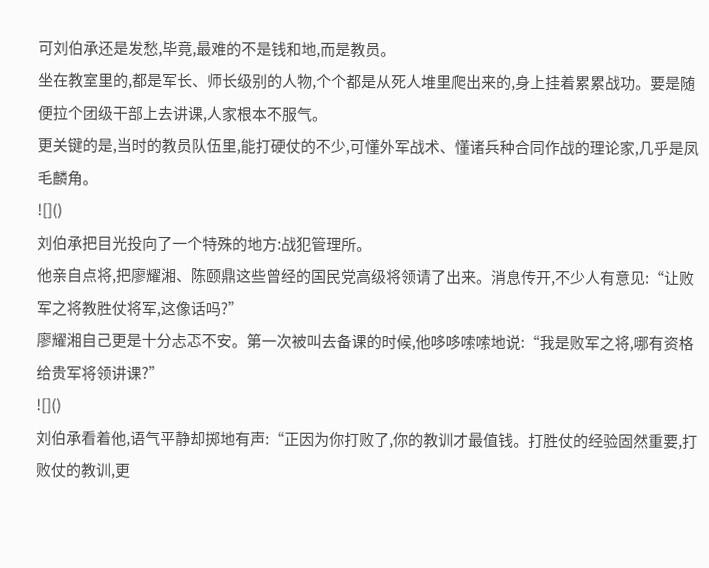可刘伯承还是发愁,毕竟,最难的不是钱和地,而是教员。
坐在教室里的,都是军长、师长级别的人物,个个都是从死人堆里爬出来的,身上挂着累累战功。要是随便拉个团级干部上去讲课,人家根本不服气。
更关键的是,当时的教员队伍里,能打硬仗的不少,可懂外军战术、懂诸兵种合同作战的理论家,几乎是凤毛麟角。
![]()
刘伯承把目光投向了一个特殊的地方:战犯管理所。
他亲自点将,把廖耀湘、陈颐鼎这些曾经的国民党高级将领请了出来。消息传开,不少人有意见:“让败军之将教胜仗将军,这像话吗?”
廖耀湘自己更是十分忐忑不安。第一次被叫去备课的时候,他哆哆嗦嗦地说:“我是败军之将,哪有资格给贵军将领讲课?”
![]()
刘伯承看着他,语气平静却掷地有声:“正因为你打败了,你的教训才最值钱。打胜仗的经验固然重要,打败仗的教训,更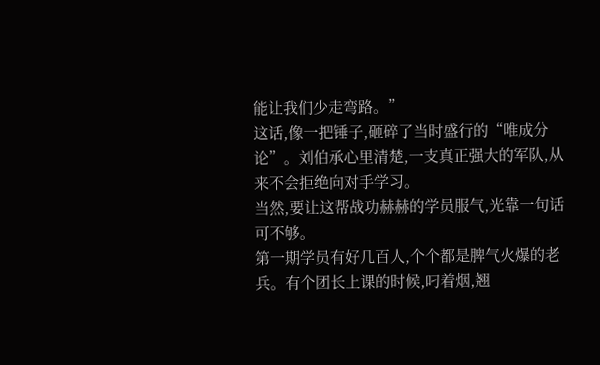能让我们少走弯路。”
这话,像一把锤子,砸碎了当时盛行的“唯成分论”。刘伯承心里清楚,一支真正强大的军队,从来不会拒绝向对手学习。
当然,要让这帮战功赫赫的学员服气,光靠一句话可不够。
第一期学员有好几百人,个个都是脾气火爆的老兵。有个团长上课的时候,叼着烟,翘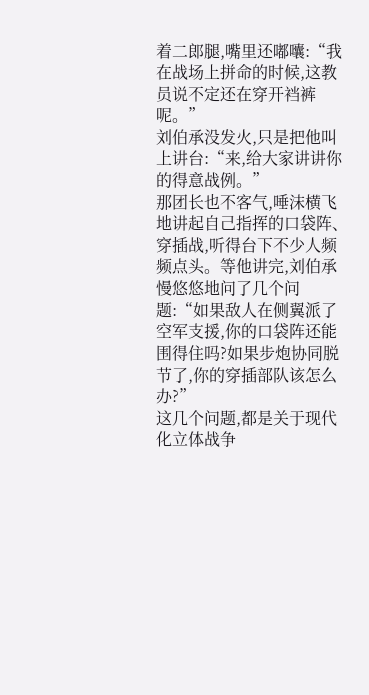着二郎腿,嘴里还嘟囔:“我在战场上拼命的时候,这教员说不定还在穿开裆裤呢。”
刘伯承没发火,只是把他叫上讲台:“来,给大家讲讲你的得意战例。”
那团长也不客气,唾沫横飞地讲起自己指挥的口袋阵、穿插战,听得台下不少人频频点头。等他讲完,刘伯承慢悠悠地问了几个问题:“如果敌人在侧翼派了空军支援,你的口袋阵还能围得住吗?如果步炮协同脱节了,你的穿插部队该怎么办?”
这几个问题,都是关于现代化立体战争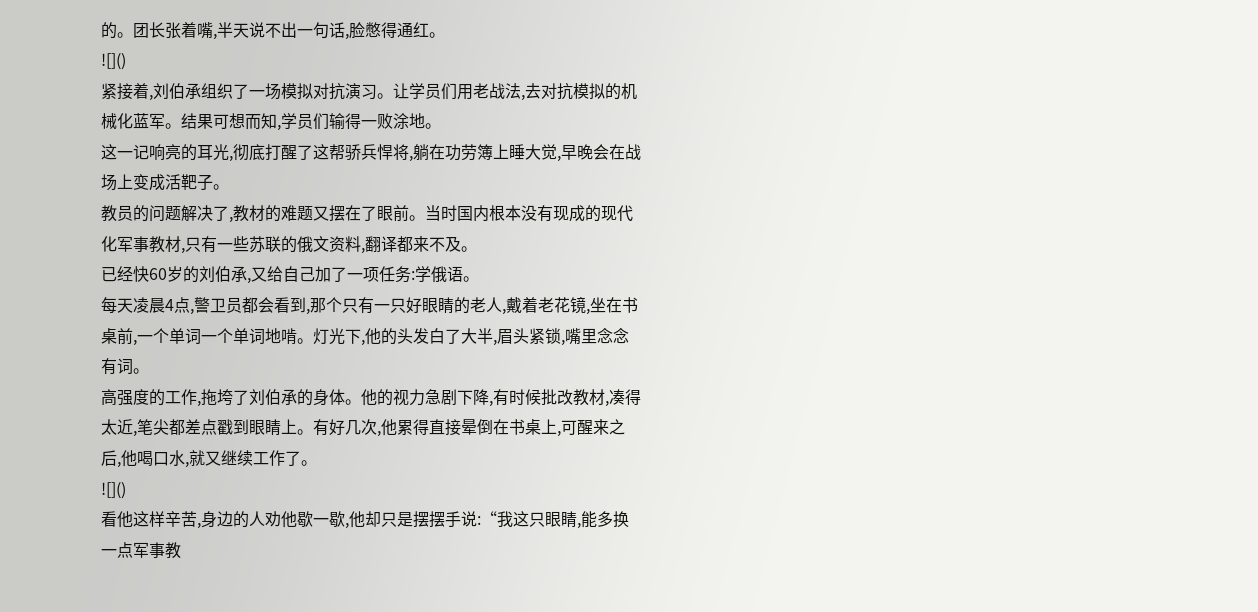的。团长张着嘴,半天说不出一句话,脸憋得通红。
![]()
紧接着,刘伯承组织了一场模拟对抗演习。让学员们用老战法,去对抗模拟的机械化蓝军。结果可想而知,学员们输得一败涂地。
这一记响亮的耳光,彻底打醒了这帮骄兵悍将,躺在功劳簿上睡大觉,早晚会在战场上变成活靶子。
教员的问题解决了,教材的难题又摆在了眼前。当时国内根本没有现成的现代化军事教材,只有一些苏联的俄文资料,翻译都来不及。
已经快60岁的刘伯承,又给自己加了一项任务:学俄语。
每天凌晨4点,警卫员都会看到,那个只有一只好眼睛的老人,戴着老花镜,坐在书桌前,一个单词一个单词地啃。灯光下,他的头发白了大半,眉头紧锁,嘴里念念有词。
高强度的工作,拖垮了刘伯承的身体。他的视力急剧下降,有时候批改教材,凑得太近,笔尖都差点戳到眼睛上。有好几次,他累得直接晕倒在书桌上,可醒来之后,他喝口水,就又继续工作了。
![]()
看他这样辛苦,身边的人劝他歇一歇,他却只是摆摆手说:“我这只眼睛,能多换一点军事教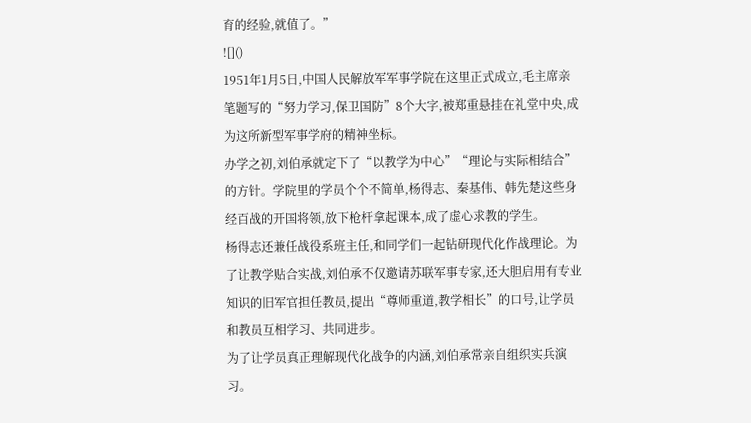育的经验,就值了。”
![]()
1951年1月5日,中国人民解放军军事学院在这里正式成立,毛主席亲笔题写的“努力学习,保卫国防”8个大字,被郑重悬挂在礼堂中央,成为这所新型军事学府的精神坐标。
办学之初,刘伯承就定下了“以教学为中心”“理论与实际相结合”的方针。学院里的学员个个不简单,杨得志、秦基伟、韩先楚这些身经百战的开国将领,放下枪杆拿起课本,成了虚心求教的学生。
杨得志还兼任战役系班主任,和同学们一起钻研现代化作战理论。为了让教学贴合实战,刘伯承不仅邀请苏联军事专家,还大胆启用有专业知识的旧军官担任教员,提出“尊师重道,教学相长”的口号,让学员和教员互相学习、共同进步。
为了让学员真正理解现代化战争的内涵,刘伯承常亲自组织实兵演习。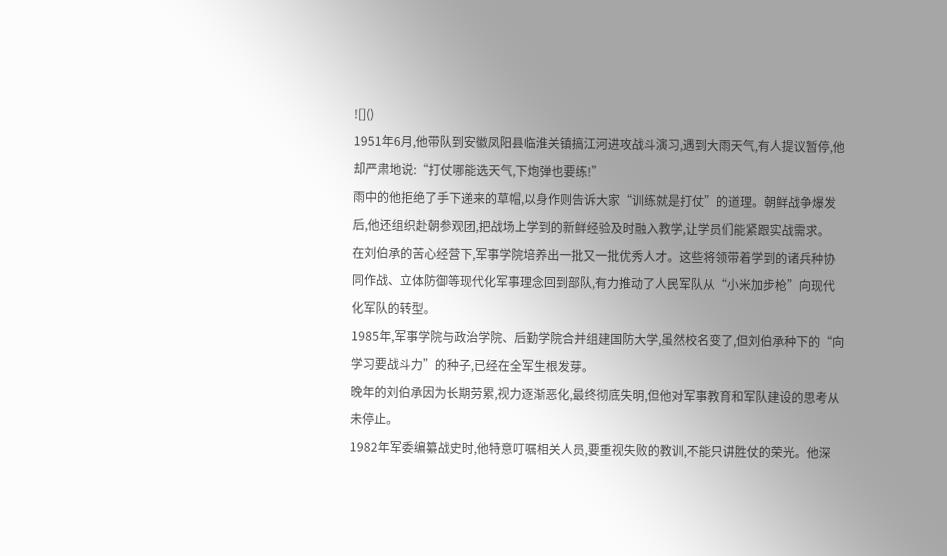![]()
1951年6月,他带队到安徽凤阳县临淮关镇搞江河进攻战斗演习,遇到大雨天气,有人提议暂停,他却严肃地说:“打仗哪能选天气,下炮弹也要练!”
雨中的他拒绝了手下递来的草帽,以身作则告诉大家“训练就是打仗”的道理。朝鲜战争爆发后,他还组织赴朝参观团,把战场上学到的新鲜经验及时融入教学,让学员们能紧跟实战需求。
在刘伯承的苦心经营下,军事学院培养出一批又一批优秀人才。这些将领带着学到的诸兵种协同作战、立体防御等现代化军事理念回到部队,有力推动了人民军队从“小米加步枪”向现代化军队的转型。
1985年,军事学院与政治学院、后勤学院合并组建国防大学,虽然校名变了,但刘伯承种下的“向学习要战斗力”的种子,已经在全军生根发芽。
晚年的刘伯承因为长期劳累,视力逐渐恶化,最终彻底失明,但他对军事教育和军队建设的思考从未停止。
1982年军委编纂战史时,他特意叮嘱相关人员,要重视失败的教训,不能只讲胜仗的荣光。他深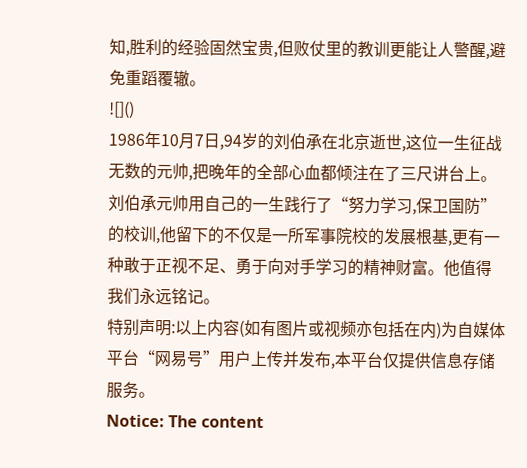知,胜利的经验固然宝贵,但败仗里的教训更能让人警醒,避免重蹈覆辙。
![]()
1986年10月7日,94岁的刘伯承在北京逝世,这位一生征战无数的元帅,把晚年的全部心血都倾注在了三尺讲台上。
刘伯承元帅用自己的一生践行了“努力学习,保卫国防”的校训,他留下的不仅是一所军事院校的发展根基,更有一种敢于正视不足、勇于向对手学习的精神财富。他值得我们永远铭记。
特别声明:以上内容(如有图片或视频亦包括在内)为自媒体平台“网易号”用户上传并发布,本平台仅提供信息存储服务。
Notice: The content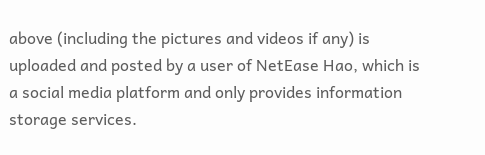above (including the pictures and videos if any) is uploaded and posted by a user of NetEase Hao, which is a social media platform and only provides information storage services.